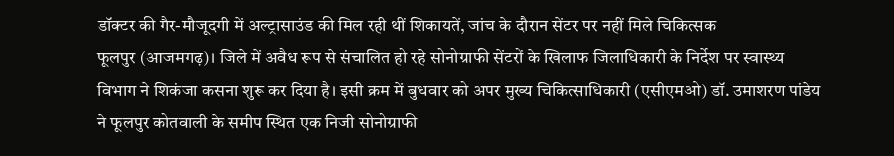डॉक्टर की गैर-मौजूदगी में अल्ट्रासाउंड की मिल रही थीं शिकायतें, जांच के दौरान सेंटर पर नहीं मिले चिकित्सक
फूलपुर (आजमगढ़)। जिले में अवैध रूप से संचालित हो रहे सोनोग्राफी सेंटरों के खिलाफ जिलाधिकारी के निर्देश पर स्वास्थ्य विभाग ने शिकंजा कसना शुरू कर दिया है। इसी क्रम में बुधवार को अपर मुख्य चिकित्साधिकारी (एसीएमओ) डॉ. उमाशरण पांडेय ने फूलपुर कोतवाली के समीप स्थित एक निजी सोनोग्राफी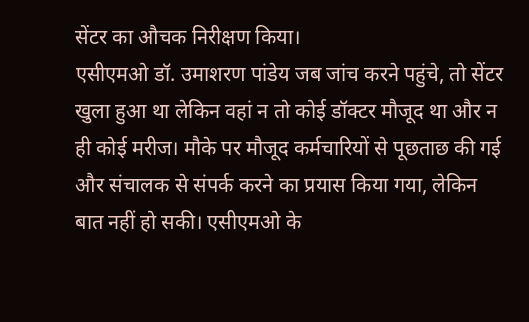सेंटर का औचक निरीक्षण किया।
एसीएमओ डॉ. उमाशरण पांडेय जब जांच करने पहुंचे, तो सेंटर खुला हुआ था लेकिन वहां न तो कोई डॉक्टर मौजूद था और न ही कोई मरीज। मौके पर मौजूद कर्मचारियों से पूछताछ की गई और संचालक से संपर्क करने का प्रयास किया गया, लेकिन बात नहीं हो सकी। एसीएमओ के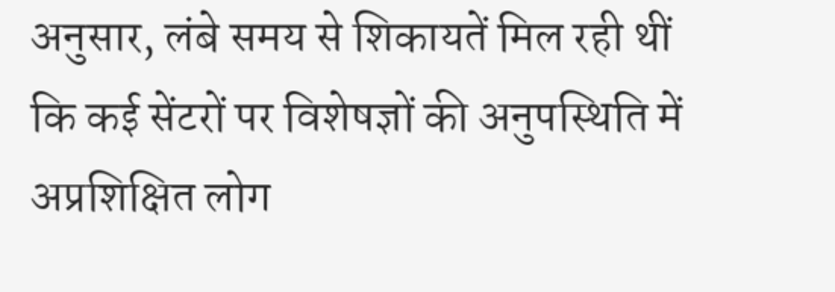अनुसार, लंबे समय से शिकायतें मिल रही थीं कि कई सेंटरों पर विशेषज्ञों की अनुपस्थिति में अप्रशिक्षित लोग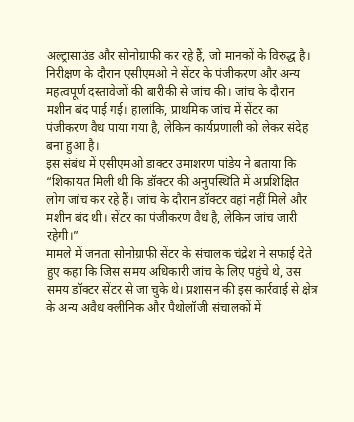अल्ट्रासाउंड और सोनोग्राफी कर रहे हैं, जो मानकों के विरुद्ध है।
निरीक्षण के दौरान एसीएमओ ने सेंटर के पंजीकरण और अन्य महत्वपूर्ण दस्तावेजों की बारीकी से जांच की। जांच के दौरान मशीन बंद पाई गई। हालांकि, प्राथमिक जांच में सेंटर का पंजीकरण वैध पाया गया है, लेकिन कार्यप्रणाली को लेकर संदेह बना हुआ है।
इस संबंध में एसीएमओ डाक्टर उमाशरण पांडेय ने बताया कि “शिकायत मिली थी कि डॉक्टर की अनुपस्थिति में अप्रशिक्षित लोग जांच कर रहे हैं। जांच के दौरान डॉक्टर वहां नहीं मिले और मशीन बंद थी। सेंटर का पंजीकरण वैध है, लेकिन जांच जारी रहेगी।”
मामले में जनता सोनोग्राफी सेंटर के संचालक चंद्रेश ने सफाई देते हुए कहा कि जिस समय अधिकारी जांच के लिए पहुंचे थे, उस समय डॉक्टर सेंटर से जा चुके थे। प्रशासन की इस कार्रवाई से क्षेत्र के अन्य अवैध क्लीनिक और पैथोलॉजी संचालकों में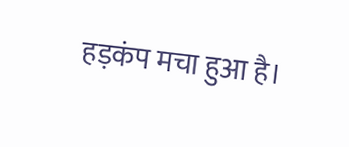हड़कंप मचा हुआ है।